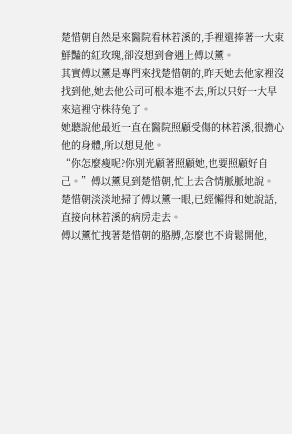楚惜朝自然是來醫院看林若溪的,手裡還捧著一大束鮮豔的紅玫瑰,卻沒想到會遇上傅以薰。
其實傅以薰是專門來找楚惜朝的,昨天她去他家裡沒找到他,她去他公司可根本進不去,所以只好一大早來這裡守株待兔了。
她聽說他最近一直在醫院照顧受傷的林若溪,很擔心他的身體,所以想見他。
“你怎麼瘦呢?你別光顧著照顧她,也要照顧好自己。”傅以薰見到楚惜朝,忙上去含情脈脈地說。
楚惜朝淡淡地掃了傅以薰一眼,已經懶得和她說話,直接向林若溪的病房走去。
傅以薰忙拽著楚惜朝的胳膊,怎麼也不肯鬆開他,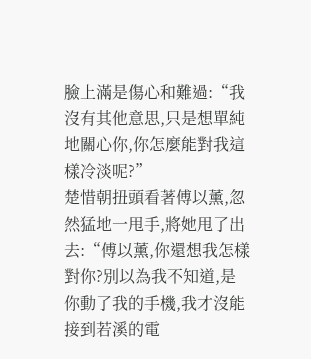臉上滿是傷心和難過:“我沒有其他意思,只是想單純地關心你,你怎麼能對我這樣冷淡呢?”
楚惜朝扭頭看著傅以薰,忽然猛地一甩手,將她甩了出去:“傅以薰,你還想我怎樣對你?別以為我不知道,是你動了我的手機,我才沒能接到若溪的電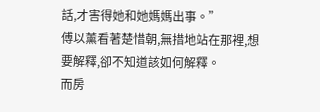話,才害得她和她媽媽出事。”
傅以薰看著楚惜朝,無措地站在那裡,想要解釋,卻不知道該如何解釋。
而房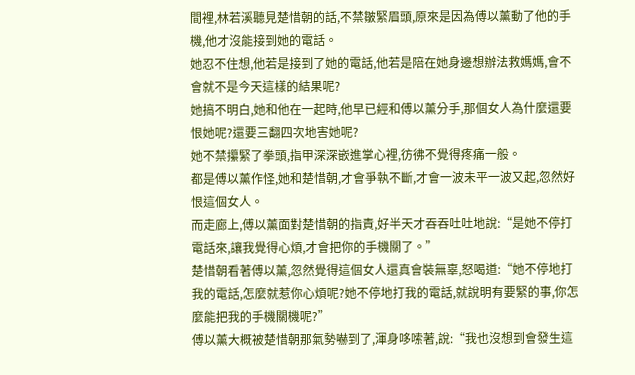間裡,林若溪聽見楚惜朝的話,不禁皺緊眉頭,原來是因為傅以薰動了他的手機,他才沒能接到她的電話。
她忍不住想,他若是接到了她的電話,他若是陪在她身邊想辦法救媽媽,會不會就不是今天這樣的結果呢?
她搞不明白,她和他在一起時,他早已經和傅以薰分手,那個女人為什麼還要恨她呢?還要三翻四次地害她呢?
她不禁攥緊了拳頭,指甲深深嵌進掌心裡,彷彿不覺得疼痛一般。
都是傅以薰作怪,她和楚惜朝,才會爭執不斷,才會一波未平一波又起,忽然好恨這個女人。
而走廊上,傅以薰面對楚惜朝的指責,好半天才吞吞吐吐地說:“是她不停打電話來,讓我覺得心煩,才會把你的手機關了。”
楚惜朝看著傅以薰,忽然覺得這個女人還真會裝無辜,怒喝道:“她不停地打我的電話,怎麼就惹你心煩呢?她不停地打我的電話,就說明有要緊的事,你怎麼能把我的手機關機呢?”
傅以薰大概被楚惜朝那氣勢嚇到了,渾身哆嗦著,說:“我也沒想到會發生這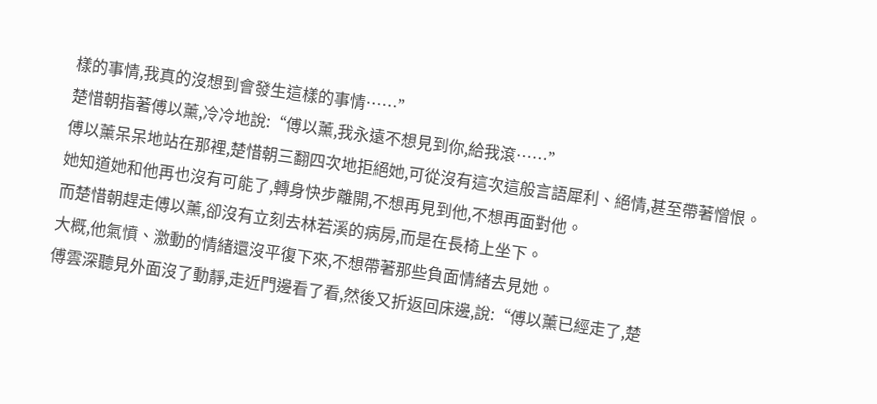樣的事情,我真的沒想到會發生這樣的事情……”
楚惜朝指著傅以薰,冷冷地說:“傅以薰,我永遠不想見到你,給我滾……”
傅以薰呆呆地站在那裡,楚惜朝三翻四次地拒絕她,可從沒有這次這般言語犀利、絕情,甚至帶著憎恨。
她知道她和他再也沒有可能了,轉身快步離開,不想再見到他,不想再面對他。
而楚惜朝趕走傅以薰,卻沒有立刻去林若溪的病房,而是在長椅上坐下。
大概,他氣憤、激動的情緒還沒平復下來,不想帶著那些負面情緒去見她。
傅雲深聽見外面沒了動靜,走近門邊看了看,然後又折返回床邊,說:“傅以薰已經走了,楚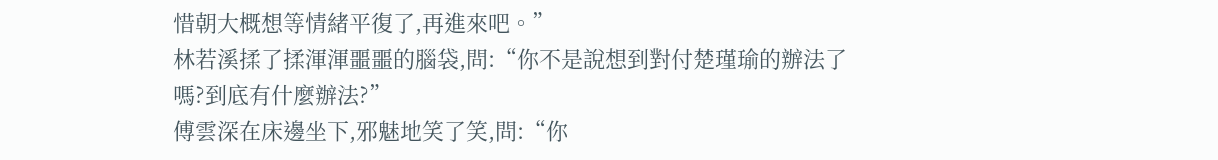惜朝大概想等情緒平復了,再進來吧。”
林若溪揉了揉渾渾噩噩的腦袋,問:“你不是說想到對付楚瑾瑜的辦法了嗎?到底有什麼辦法?”
傅雲深在床邊坐下,邪魅地笑了笑,問:“你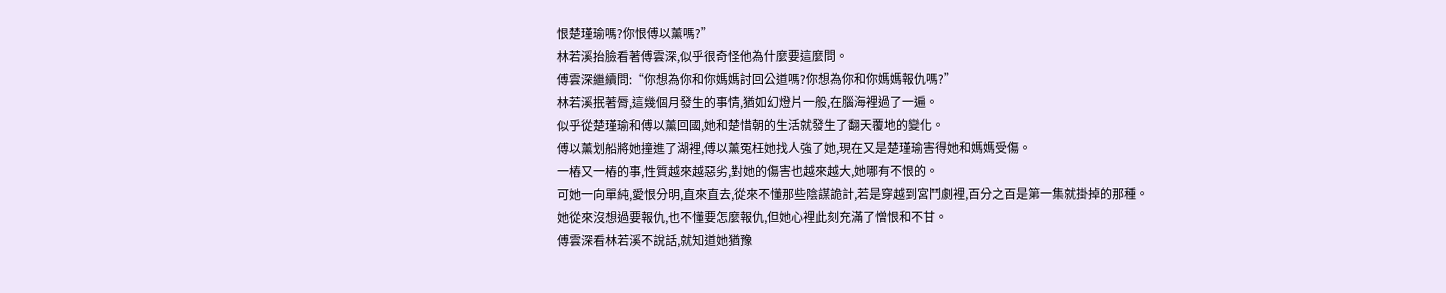恨楚瑾瑜嗎?你恨傅以薰嗎?”
林若溪抬臉看著傅雲深,似乎很奇怪他為什麼要這麼問。
傅雲深繼續問:“你想為你和你媽媽討回公道嗎?你想為你和你媽媽報仇嗎?”
林若溪抿著脣,這幾個月發生的事情,猶如幻燈片一般,在腦海裡過了一遍。
似乎從楚瑾瑜和傅以薰回國,她和楚惜朝的生活就發生了翻天覆地的變化。
傅以薰划船將她撞進了湖裡,傅以薰冤枉她找人強了她,現在又是楚瑾瑜害得她和媽媽受傷。
一樁又一樁的事,性質越來越惡劣,對她的傷害也越來越大,她哪有不恨的。
可她一向單純,愛恨分明,直來直去,從來不懂那些陰謀詭計,若是穿越到宮鬥劇裡,百分之百是第一集就掛掉的那種。
她從來沒想過要報仇,也不懂要怎麼報仇,但她心裡此刻充滿了憎恨和不甘。
傅雲深看林若溪不說話,就知道她猶豫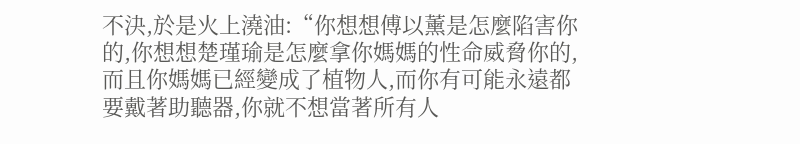不決,於是火上澆油:“你想想傅以薰是怎麼陷害你的,你想想楚瑾瑜是怎麼拿你媽媽的性命威脅你的,而且你媽媽已經變成了植物人,而你有可能永遠都要戴著助聽器,你就不想當著所有人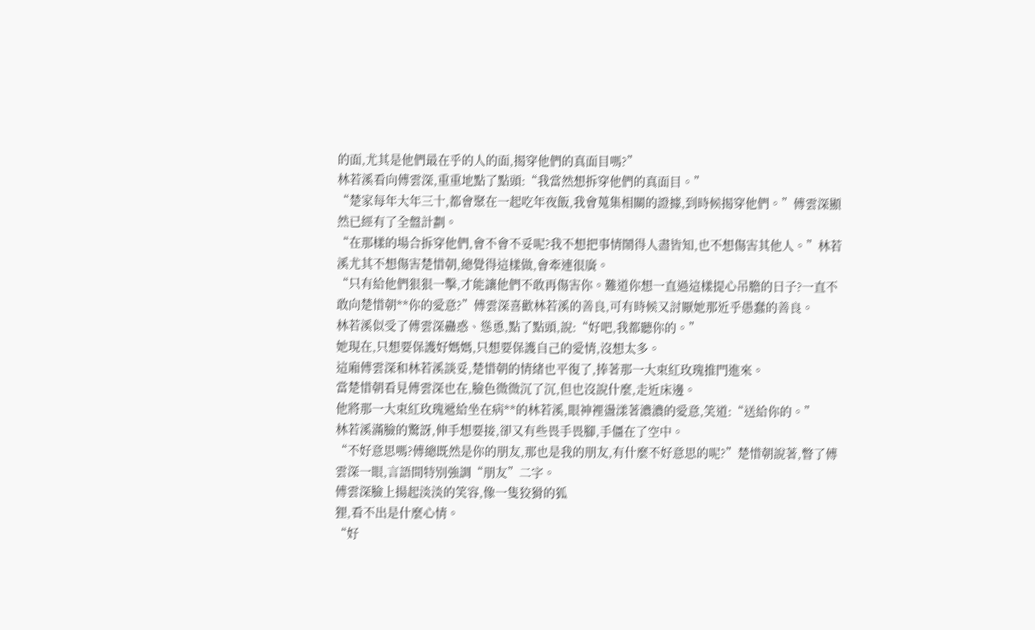的面,尤其是他們最在乎的人的面,揭穿他們的真面目嗎?”
林若溪看向傅雲深,重重地點了點頭:“我當然想拆穿他們的真面目。”
“楚家每年大年三十,都會聚在一起吃年夜飯,我會蒐集相關的證據,到時候揭穿他們。”傅雲深顯然已經有了全盤計劃。
“在那樣的場合拆穿他們,會不會不妥呢?我不想把事情鬧得人盡皆知,也不想傷害其他人。”林若溪尤其不想傷害楚惜朝,總覺得這樣做,會牽連很廣。
“只有給他們狠狠一擊,才能讓他們不敢再傷害你。難道你想一直過這樣提心吊膽的日子?一直不敢向楚惜朝**你的愛意?”傅雲深喜歡林若溪的善良,可有時候又討厭她那近乎愚蠢的善良。
林若溪似受了傅雲深蠱惑、慫恿,點了點頭,說:“好吧,我都聽你的。”
她現在,只想要保護好媽媽,只想要保護自己的愛情,沒想太多。
這廂傅雲深和林若溪談妥,楚惜朝的情緒也平復了,捧著那一大束紅玫瑰推門進來。
當楚惜朝看見傅雲深也在,臉色微微沉了沉,但也沒說什麼,走近床邊。
他將那一大束紅玫瑰遞給坐在病**的林若溪,眼神裡盪漾著濃濃的愛意,笑道:“送給你的。”
林若溪滿臉的驚訝,伸手想要接,卻又有些畏手畏腳,手僵在了空中。
“不好意思嗎?傅總既然是你的朋友,那也是我的朋友,有什麼不好意思的呢?”楚惜朝說著,瞥了傅雲深一眼,言語間特別強調“朋友”二字。
傅雲深臉上揚起淡淡的笑容,像一隻狡猾的狐
狸,看不出是什麼心情。
“好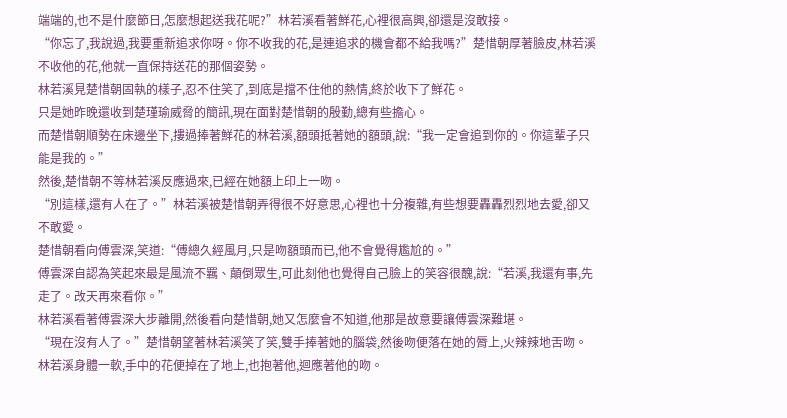端端的,也不是什麼節日,怎麼想起送我花呢?”林若溪看著鮮花,心裡很高興,卻還是沒敢接。
“你忘了,我說過,我要重新追求你呀。你不收我的花,是連追求的機會都不給我嗎?”楚惜朝厚著臉皮,林若溪不收他的花,他就一直保持送花的那個姿勢。
林若溪見楚惜朝固執的樣子,忍不住笑了,到底是擋不住他的熱情,終於收下了鮮花。
只是她昨晚還收到楚瑾瑜威脅的簡訊,現在面對楚惜朝的殷勤,總有些擔心。
而楚惜朝順勢在床邊坐下,摟過捧著鮮花的林若溪,額頭抵著她的額頭,說:“我一定會追到你的。你這輩子只能是我的。”
然後,楚惜朝不等林若溪反應過來,已經在她額上印上一吻。
“別這樣,還有人在了。”林若溪被楚惜朝弄得很不好意思,心裡也十分複雜,有些想要轟轟烈烈地去愛,卻又不敢愛。
楚惜朝看向傅雲深,笑道:“傅總久經風月,只是吻額頭而已,他不會覺得尷尬的。”
傅雲深自認為笑起來最是風流不羈、顛倒眾生,可此刻他也覺得自己臉上的笑容很醜,說:“若溪,我還有事,先走了。改天再來看你。”
林若溪看著傅雲深大步離開,然後看向楚惜朝,她又怎麼會不知道,他那是故意要讓傅雲深難堪。
“現在沒有人了。”楚惜朝望著林若溪笑了笑,雙手捧著她的腦袋,然後吻便落在她的脣上,火辣辣地舌吻。
林若溪身體一軟,手中的花便掉在了地上,也抱著他,迴應著他的吻。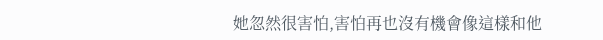她忽然很害怕,害怕再也沒有機會像這樣和他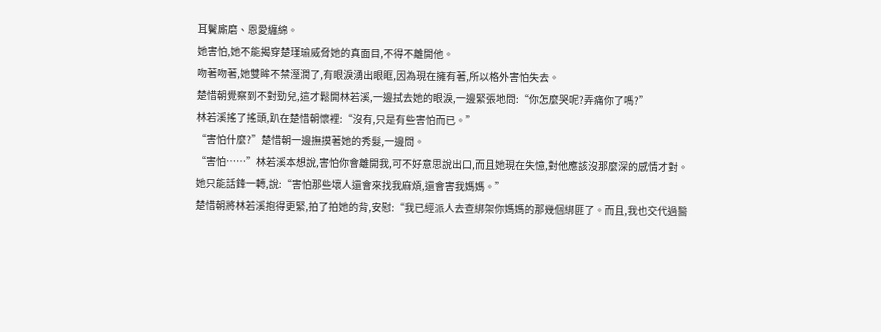耳鬢廝磨、恩愛纏綿。
她害怕,她不能揭穿楚瑾瑜威脅她的真面目,不得不離開他。
吻著吻著,她雙眸不禁溼潤了,有眼淚湧出眼眶,因為現在擁有著,所以格外害怕失去。
楚惜朝覺察到不對勁兒,這才鬆開林若溪,一邊拭去她的眼淚,一邊緊張地問:“你怎麼哭呢?弄痛你了嗎?”
林若溪搖了搖頭,趴在楚惜朝懷裡:“沒有,只是有些害怕而已。”
“害怕什麼?”楚惜朝一邊撫摸著她的秀髮,一邊問。
“害怕……”林若溪本想說,害怕你會離開我,可不好意思說出口,而且她現在失憶,對他應該沒那麼深的感情才對。
她只能話鋒一轉,說:“害怕那些壞人還會來找我麻煩,還會害我媽媽。”
楚惜朝將林若溪抱得更緊,拍了拍她的背,安慰:“我已經派人去查綁架你媽媽的那幾個綁匪了。而且,我也交代過醫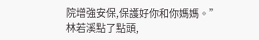院增強安保,保護好你和你媽媽。”
林若溪點了點頭,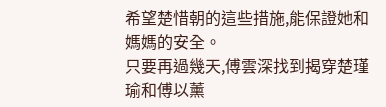希望楚惜朝的這些措施,能保證她和媽媽的安全。
只要再過幾天,傅雲深找到揭穿楚瑾瑜和傅以薰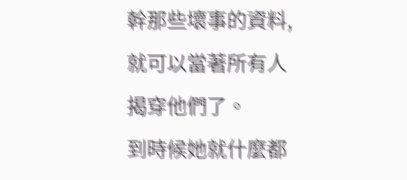幹那些壞事的資料,就可以當著所有人揭穿他們了。
到時候她就什麼都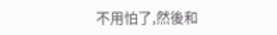不用怕了,然後和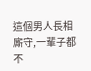這個男人長相廝守,一輩子都不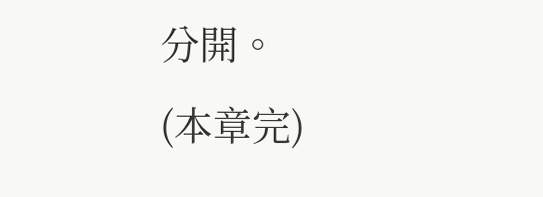分開。
(本章完)